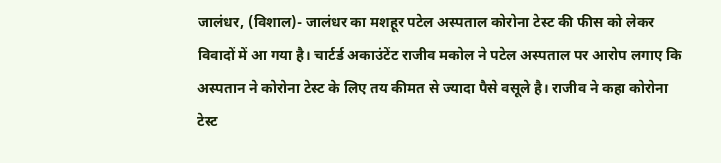जालंधर, (विशाल)- जालंधर का मशहूर पटेल अस्पताल कोरोना टेस्ट की फीस को लेकर विवादों में आ गया है। चार्टर्ड अकाउंटेंट राजीव मकोल ने पटेल अस्पताल पर आरोप लगाए कि अस्पतान ने कोरोना टेस्ट के लिए तय कीमत से ज्यादा पैसे वसूले है। राजीव ने कहा कोरोना टेस्ट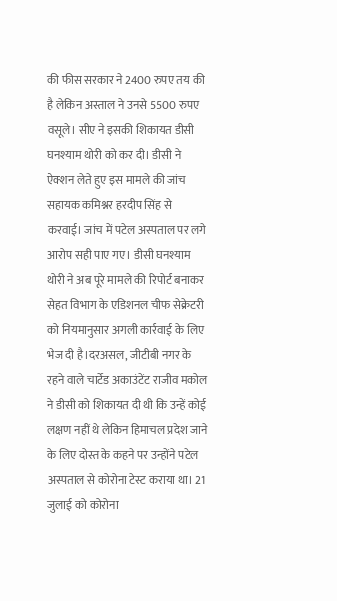की फीस सरकार ने 2400 रुपए तय की है लेकिन अस्ताल ने उनसे 5500 रुपए वसूले। सीए ने इसकी शिकायत डीसी घनश्याम थोरी को कर दी। डीसी ने ऐक्शन लेते हुए इस मामले की जांच सहायक कमिश्नर हरदीप सिंह से करवाई। जांच में पटेल अस्पताल पर लगे आरोप सही पाए गए। डीसी घनश्याम थोरी ने अब पूरे मामले की रिपोर्ट बनाकर सेहत विभाग के एडिशनल चीफ सेक्रेटरी को नियमानुसार अगली कार्रवाई के लिए भेज दी है।दरअसल, जीटीबी नगर के रहने वाले चार्टेड अकाउंटेंट राजीव मकोल ने डीसी को शिकायत दी थी कि उन्हें कोई लक्षण नहीं थे लेकिन हिमाचल प्रदेश जाने के लिए दोस्त के कहने पर उन्होंने पटेल अस्पताल से कोरोना टेस्ट कराया था। 21 जुलाई को कोरोना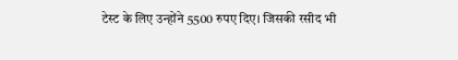टेस्ट के लिए उन्होंने 5500 रुपए दिए। जिसकी रसीद भी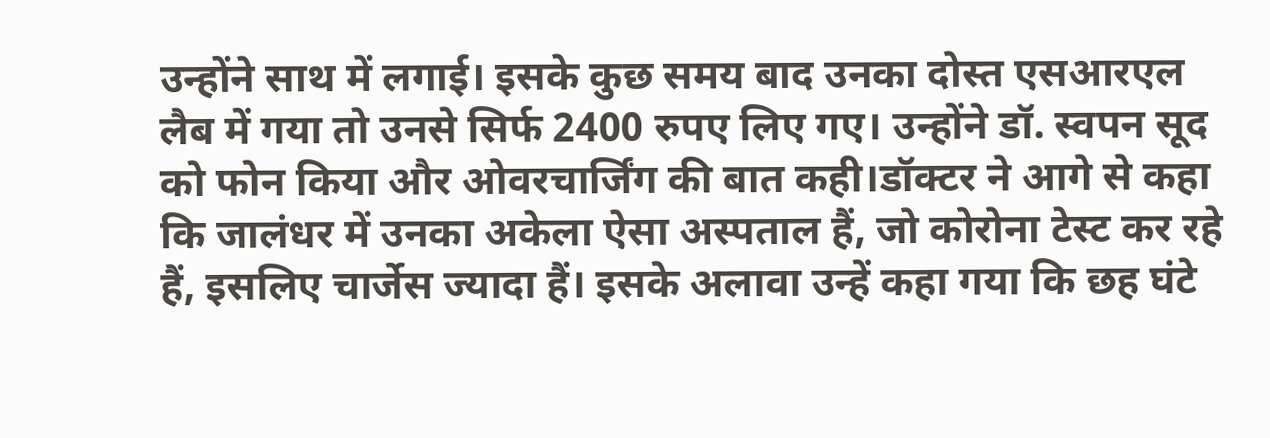उन्होंने साथ में लगाई। इसके कुछ समय बाद उनका दोस्त एसआरएल लैब में गया तो उनसे सिर्फ 2400 रुपए लिए गए। उन्होंने डॉ. स्वपन सूद को फोन किया और ओवरचार्जिंग की बात कही।डॉक्टर ने आगे से कहा कि जालंधर में उनका अकेला ऐसा अस्पताल हैं, जो कोरोना टेस्ट कर रहे हैं, इसलिए चार्जेस ज्यादा हैं। इसके अलावा उन्हें कहा गया कि छह घंटे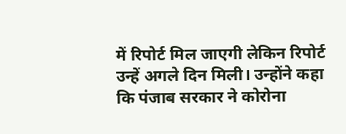में रिपोर्ट मिल जाएगी लेकिन रिपोर्ट उन्हें अगले दिन मिली। उन्होंने कहा कि पंजाब सरकार ने कोरोना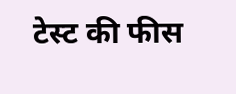टेस्ट की फीस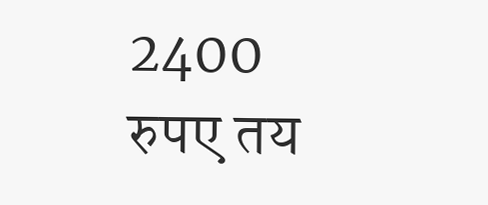2400 रुपए तय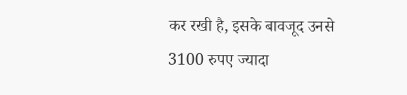कर रखी है, इसके बावजूद उनसे 3100 रुपए ज्यादा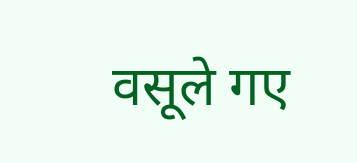वसूले गए